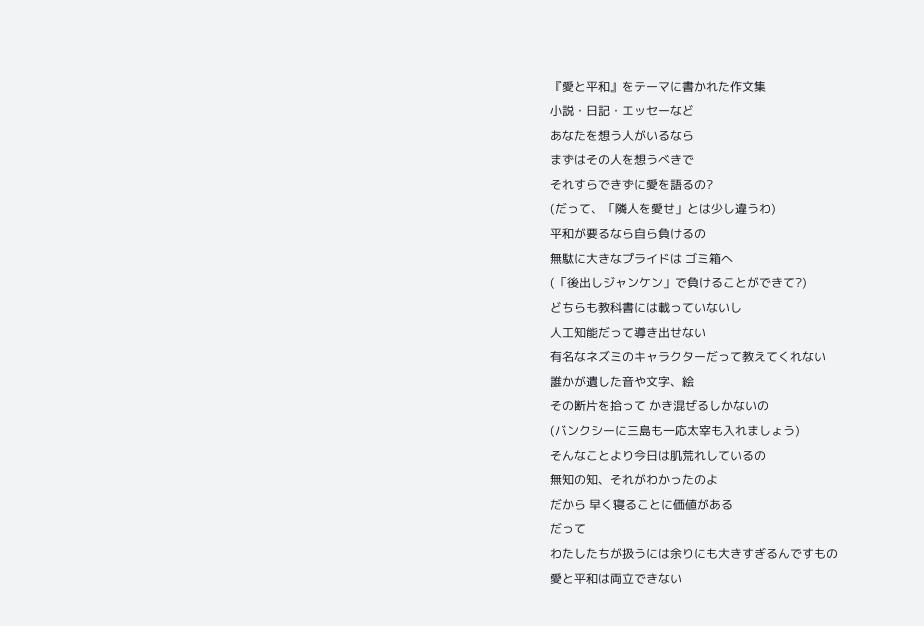『愛と平和』をテーマに書かれた作文集
小説・日記・エッセーなど
あなたを想う人がいるなら
まずはその人を想うべきで
それすらできずに愛を語るの?
(だって、「隣人を愛せ」とは少し違うわ)
平和が要るなら自ら負けるの
無駄に大きなプライドは ゴミ箱へ
(「後出しジャンケン」で負けることができて?)
どちらも教科書には載っていないし
人工知能だって導き出せない
有名なネズミのキャラクターだって教えてくれない
誰かが遺した音や文字、絵
その断片を拾って かき混ぜるしかないの
(バンクシーに三島も一応太宰も入れましょう)
そんなことより今日は肌荒れしているの
無知の知、それがわかったのよ
だから 早く寝ることに価値がある
だって
わたしたちが扱うには余りにも大きすぎるんですもの
愛と平和は両立できない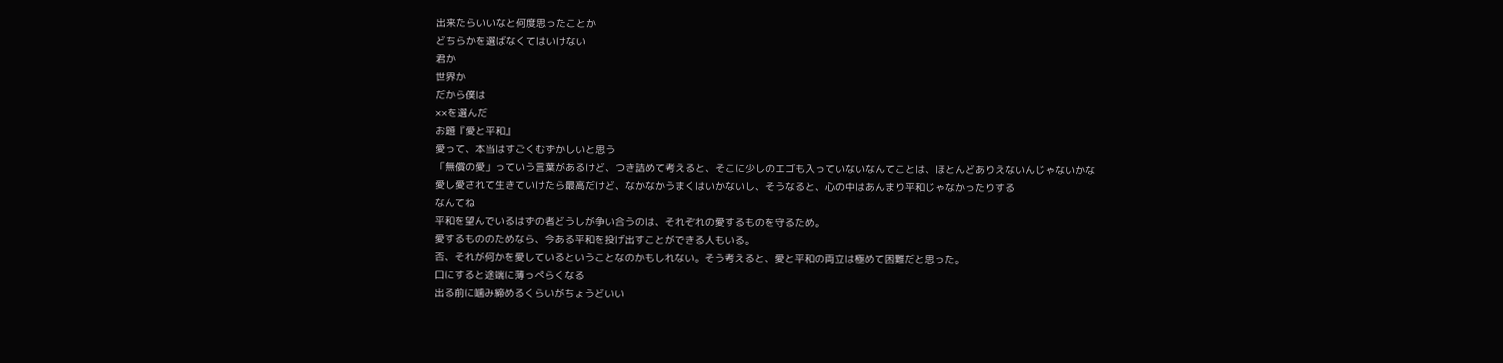出来たらいいなと何度思ったことか
どちらかを選ばなくてはいけない
君か
世界か
だから僕は
××を選んだ
お題『愛と平和』
愛って、本当はすごくむずかしいと思う
「無償の愛」っていう言葉があるけど、つき詰めて考えると、そこに少しのエゴも入っていないなんてことは、ほとんどありえないんじゃないかな
愛し愛されて生きていけたら最高だけど、なかなかうまくはいかないし、そうなると、心の中はあんまり平和じゃなかったりする
なんてね
平和を望んでいるはずの者どうしが争い合うのは、それぞれの愛するものを守るため。
愛するもののためなら、今ある平和を投げ出すことができる人もいる。
否、それが何かを愛しているということなのかもしれない。そう考えると、愛と平和の両立は極めて困難だと思った。
口にすると途端に薄っぺらくなる
出る前に噛み締めるくらいがちょうどいい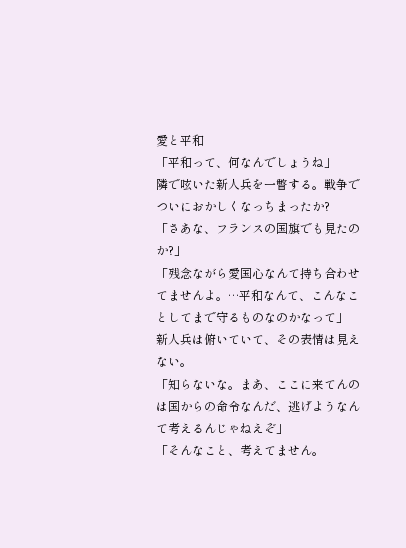愛と平和
「平和って、何なんでしょうね」
隣で呟いた新人兵を一瞥する。戦争でついにおかしくなっちまったか?
「さあな、フランスの国旗でも見たのか?」
「残念ながら愛国心なんて持ち合わせてませんよ。…平和なんて、こんなことしてまで守るものなのかなって」
新人兵は俯いていて、その表情は見えない。
「知らないな。まあ、ここに来てんのは国からの命令なんだ、逃げようなんて考えるんじゃねえぞ」
「そんなこと、考えてません。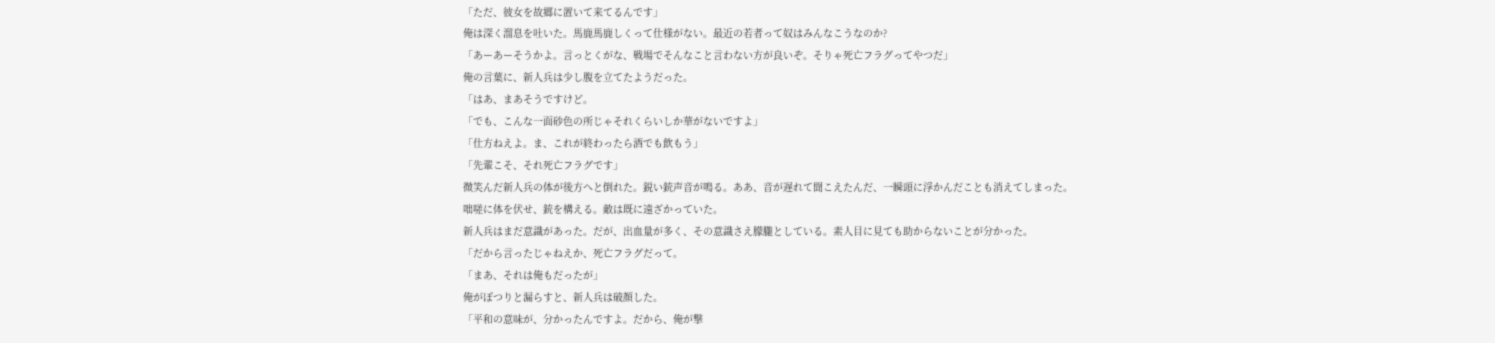「ただ、彼女を故郷に置いて来てるんです」
俺は深く溜息を吐いた。馬鹿馬鹿しくって仕様がない。最近の若者って奴はみんなこうなのか?
「あーあーそうかよ。言っとくがな、戦場でそんなこと言わない方が良いぞ。そりゃ死亡フラグってやつだ」
俺の言葉に、新人兵は少し腹を立てたようだった。
「はあ、まあそうですけど。
「でも、こんな一面砂色の所じゃそれくらいしか華がないですよ」
「仕方ねえよ。ま、これが終わったら酒でも飲もう」
「先輩こそ、それ死亡フラグです」
微笑んだ新人兵の体が後方へと倒れた。鋭い銃声音が鳴る。ああ、音が遅れて聞こえたんだ、一瞬頭に浮かんだことも消えてしまった。
咄嗟に体を伏せ、銃を構える。敵は既に遠ざかっていた。
新人兵はまだ意識があった。だが、出血量が多く、その意識さえ朦朧としている。素人目に見ても助からないことが分かった。
「だから言ったじゃねえか、死亡フラグだって。
「まあ、それは俺もだったが」
俺がぽつりと漏らすと、新人兵は破顔した。
「平和の意味が、分かったんですよ。だから、俺が撃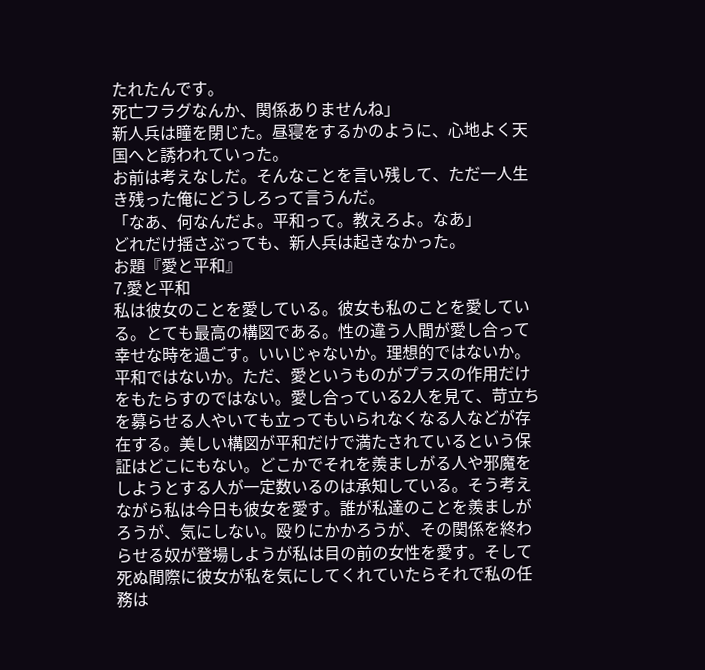たれたんです。
死亡フラグなんか、関係ありませんね」
新人兵は瞳を閉じた。昼寝をするかのように、心地よく天国へと誘われていった。
お前は考えなしだ。そんなことを言い残して、ただ一人生き残った俺にどうしろって言うんだ。
「なあ、何なんだよ。平和って。教えろよ。なあ」
どれだけ揺さぶっても、新人兵は起きなかった。
お題『愛と平和』
7.愛と平和
私は彼女のことを愛している。彼女も私のことを愛している。とても最高の構図である。性の違う人間が愛し合って幸せな時を過ごす。いいじゃないか。理想的ではないか。平和ではないか。ただ、愛というものがプラスの作用だけをもたらすのではない。愛し合っている2人を見て、苛立ちを募らせる人やいても立ってもいられなくなる人などが存在する。美しい構図が平和だけで満たされているという保証はどこにもない。どこかでそれを羨ましがる人や邪魔をしようとする人が一定数いるのは承知している。そう考えながら私は今日も彼女を愛す。誰が私達のことを羨ましがろうが、気にしない。殴りにかかろうが、その関係を終わらせる奴が登場しようが私は目の前の女性を愛す。そして死ぬ間際に彼女が私を気にしてくれていたらそれで私の任務は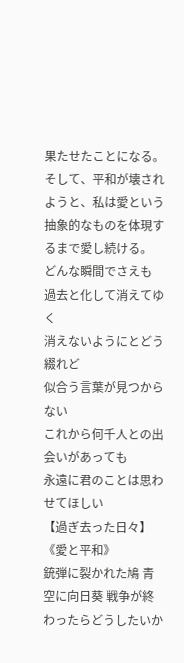果たせたことになる。そして、平和が壊されようと、私は愛という抽象的なものを体現するまで愛し続ける。
どんな瞬間でさえも 過去と化して消えてゆく
消えないようにとどう綴れど
似合う言葉が見つからない
これから何千人との出会いがあっても
永遠に君のことは思わせてほしい
【過ぎ去った日々】
《愛と平和》
銃弾に裂かれた鳩 青空に向日葵 戦争が終わったらどうしたいか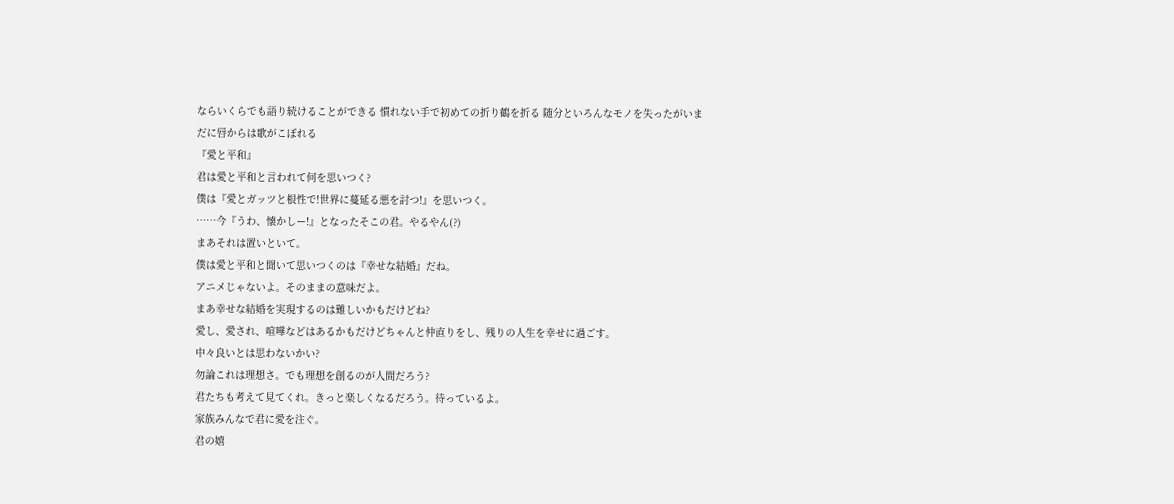ならいくらでも語り続けることができる 慣れない手で初めての折り鶴を折る 随分といろんなモノを失ったがいまだに唇からは歌がこぼれる
『愛と平和』
君は愛と平和と言われて何を思いつく?
僕は『愛とガッツと根性で!世界に蔓延る悪を討つ!』を思いつく。
……今『うわ、懐かしー!』となったそこの君。やるやん(?)
まあそれは置いといて。
僕は愛と平和と聞いて思いつくのは『幸せな結婚』だね。
アニメじゃないよ。そのままの意味だよ。
まあ幸せな結婚を実現するのは難しいかもだけどね?
愛し、愛され、喧嘩などはあるかもだけどちゃんと仲直りをし、残りの人生を幸せに過ごす。
中々良いとは思わないかい?
勿論これは理想さ。でも理想を創るのが人間だろう?
君たちも考えて見てくれ。きっと楽しくなるだろう。待っているよ。
家族みんなで君に愛を注ぐ。
君の嬉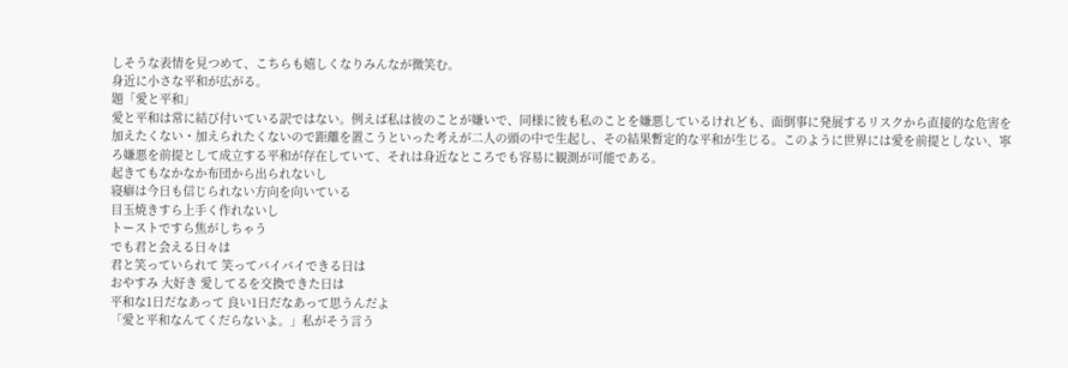しそうな表情を見つめて、こちらも嬉しくなりみんなが微笑む。
身近に小さな平和が広がる。
題「愛と平和」
愛と平和は常に結び付いている訳ではない。例えば私は彼のことが嫌いで、同様に彼も私のことを嫌悪しているけれども、面倒事に発展するリスクから直接的な危害を加えたくない・加えられたくないので距離を置こうといった考えが二人の頭の中で生起し、その結果暫定的な平和が生じる。このように世界には愛を前提としない、寧ろ嫌悪を前提として成立する平和が存在していて、それは身近なところでも容易に観測が可能である。
起きてもなかなか布団から出られないし
寝癖は今日も信じられない方向を向いている
目玉焼きすら上手く作れないし
トーストですら焦がしちゃう
でも君と会える日々は
君と笑っていられて 笑ってバイバイできる日は
おやすみ 大好き 愛してるを交換できた日は
平和な1日だなあって 良い1日だなあって思うんだよ
「愛と平和なんてくだらないよ。」私がそう言う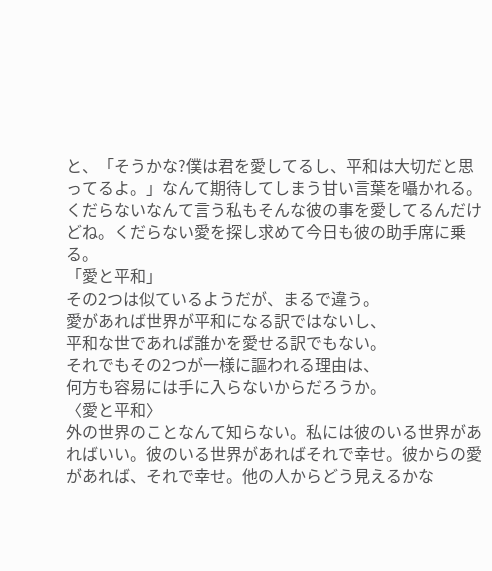と、「そうかな?僕は君を愛してるし、平和は大切だと思ってるよ。」なんて期待してしまう甘い言葉を囁かれる。くだらないなんて言う私もそんな彼の事を愛してるんだけどね。くだらない愛を探し求めて今日も彼の助手席に乗る。
「愛と平和」
その2つは似ているようだが、まるで違う。
愛があれば世界が平和になる訳ではないし、
平和な世であれば誰かを愛せる訳でもない。
それでもその2つが一様に謳われる理由は、
何方も容易には手に入らないからだろうか。
〈愛と平和〉
外の世界のことなんて知らない。私には彼のいる世界があればいい。彼のいる世界があればそれで幸せ。彼からの愛があれば、それで幸せ。他の人からどう見えるかな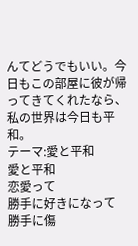んてどうでもいい。今日もこの部屋に彼が帰ってきてくれたなら、私の世界は今日も平和。
テーマ:愛と平和
愛と平和
恋愛って
勝手に好きになって
勝手に傷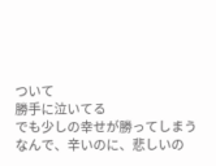ついて
勝手に泣いてる
でも少しの幸せが勝ってしまう
なんで、辛いのに、悲しいの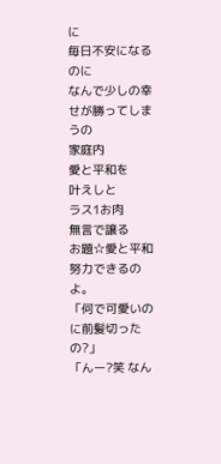に
毎日不安になるのに
なんで少しの幸せが勝ってしまうの
家庭内
愛と平和を
叶えしと
ラス1お肉
無言で譲る
お題☆愛と平和
努力できるのよ。
「何で可愛いのに前髪切ったの?」
「んー?笑 なん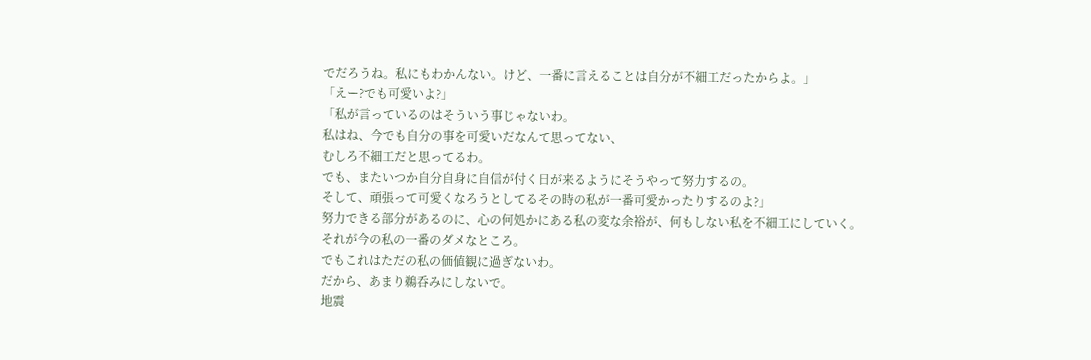でだろうね。私にもわかんない。けど、一番に言えることは自分が不細工だったからよ。」
「えー?でも可愛いよ?」
「私が言っているのはそういう事じゃないわ。
私はね、今でも自分の事を可愛いだなんて思ってない、
むしろ不細工だと思ってるわ。
でも、またいつか自分自身に自信が付く日が来るようにそうやって努力するの。
そして、頑張って可愛くなろうとしてるその時の私が一番可愛かったりするのよ?」
努力できる部分があるのに、心の何処かにある私の変な余裕が、何もしない私を不細工にしていく。
それが今の私の一番のダメなところ。
でもこれはただの私の価値観に過ぎないわ。
だから、あまり鵜呑みにしないで。
地震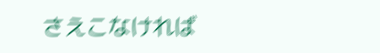さえこなければ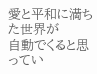愛と平和に満ちた世界が
自動でくると思ってい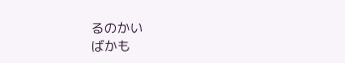るのかい
ばかも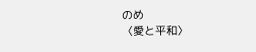のめ
〈愛と平和〉